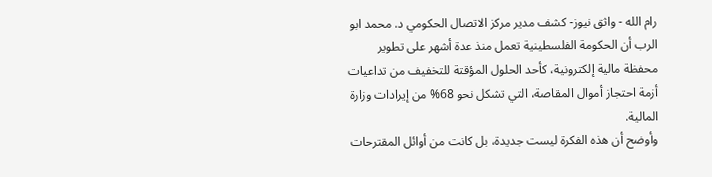رام الله - واثق نيوز- كشف مدير مركز الاتصال الحكومي د. محمد ابو الرب أن الحكومة الفلسطينية تعمل منذ عدة أشهر على تطوير محفظة مالية إلكترونية، كأحد الحلول المؤقتة للتخفيف من تداعيات أزمة احتجاز أموال المقاصة، التي تشكل نحو 68% من إيرادات وزارة المالية.
وأوضح أن هذه الفكرة ليست جديدة، بل كانت من أوائل المقترحات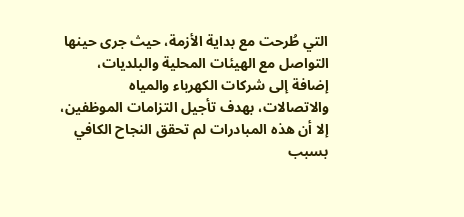التي طُرحت مع بداية الأزمة، حيث جرى حينها التواصل مع الهيئات المحلية والبلديات، إضافة إلى شركات الكهرباء والمياه والاتصالات، بهدف تأجيل التزامات الموظفين، إلا أن هذه المبادرات لم تحقق النجاح الكافي بسبب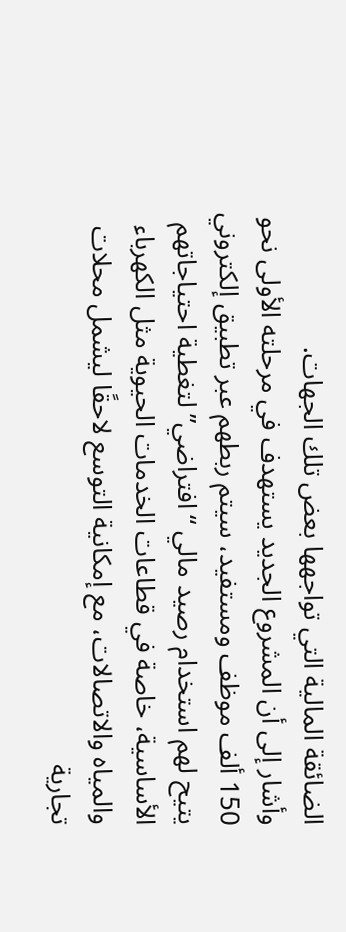الضائقة المالية التي تواجهها بعض تلك الجهات.
وأشار إلى أن المشروع الجديد يستهدف في مرحلته الأولى نحو 150 ألف موظف ومستفيد، سيتم ربطهم عبر تطبيق إلكتروني يتيح لهم استخدام رصيد مالي “افتراضي” لتغطية احتياجاتهم الأساسية، خاصة في قطاعات الخدمات الحيوية مثل الكهرباء والمياه والاتصالات، مع إمكانية التوسع لاحقًا ليشمل محلات تجارية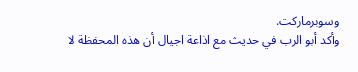وسوبرماركت.
وأكد أبو الرب في حديث مع اذاعة اجيال أن هذه المحفظة لا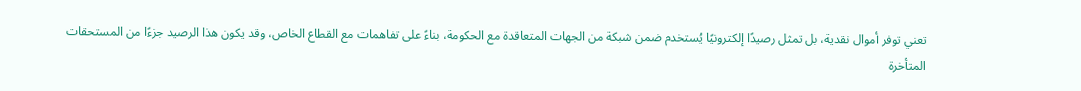تعني توفر أموال نقدية، بل تمثل رصيدًا إلكترونيًا يُستخدم ضمن شبكة من الجهات المتعاقدة مع الحكومة، بناءً على تفاهمات مع القطاع الخاص، وقد يكون هذا الرصيد جزءًا من المستحقات المتأخرة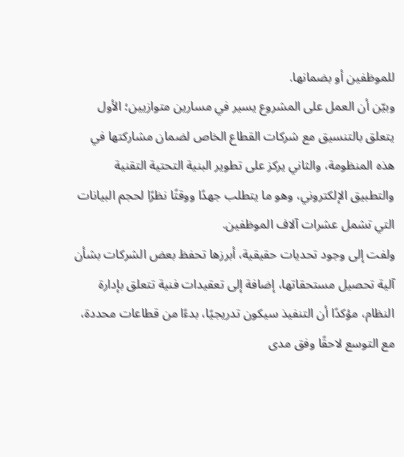للموظفين أو بضمانها.
وبيّن أن العمل على المشروع يسير في مسارين متوازيين؛ الأول يتعلق بالتنسيق مع شركات القطاع الخاص لضمان مشاركتها في هذه المنظومة، والثاني يركز على تطوير البنية التحتية التقنية والتطبيق الإلكتروني، وهو ما يتطلب جهدًا ووقتًا نظرًا لحجم البيانات التي تشمل عشرات آلاف الموظفين.
ولفت إلى وجود تحديات حقيقية، أبرزها تحفظ بعض الشركات بشأن آلية تحصيل مستحقاتها، إضافة إلى تعقيدات فنية تتعلق بإدارة النظام، مؤكدًا أن التنفيذ سيكون تدريجيًا، بدءًا من قطاعات محددة، مع التوسع لاحقًا وفق مدى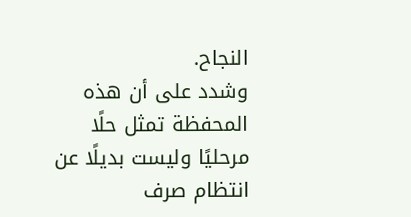النجاح.
وشدد على أن هذه المحفظة تمثل حلًا مرحليًا وليست بديلًا عن انتظام صرف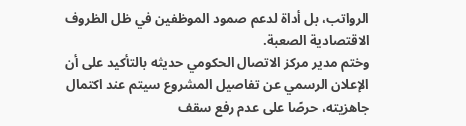الرواتب، بل أداة لدعم صمود الموظفين في ظل الظروف الاقتصادية الصعبة.
وختم مدير مركز الاتصال الحكومي حديثه بالتأكيد على أن الإعلان الرسمي عن تفاصيل المشروع سيتم عند اكتمال جاهزيته، حرصًا على عدم رفع سقف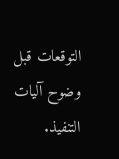التوقعات قبل وضوح آليات التنفيذ.